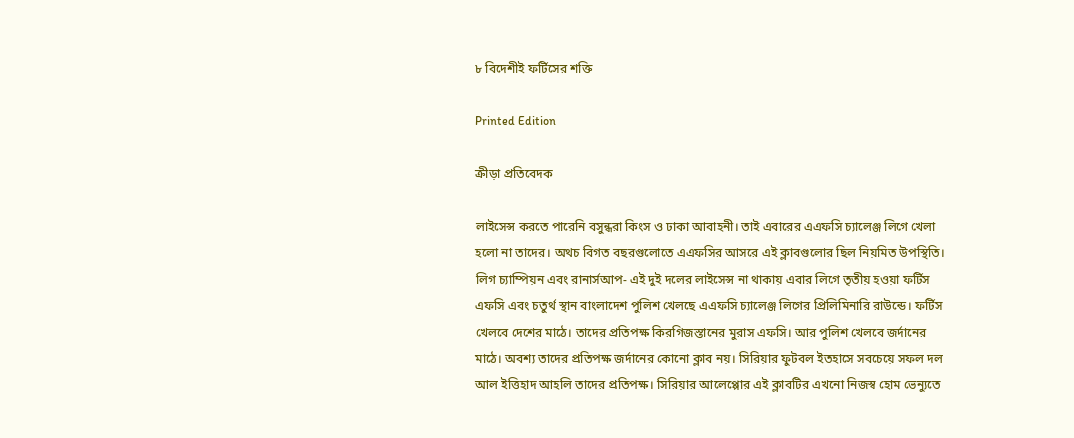৮ বিদেশীই ফর্টিসের শক্তি

Printed Edition

ক্রীড়া প্রতিবেদক

লাইসেন্স করতে পারেনি বসুন্ধরা কিংস ও ঢাকা আবাহনী। তাই এবারের এএফসি চ্যালেঞ্জ লিগে খেলা হলো না তাদের। অথচ বিগত বছরগুলোতে এএফসির আসরে এই ক্লাবগুলোর ছিল নিয়মিত উপস্থিতি। লিগ চ্যাম্পিয়ন এবং রানার্সআপ- এই দুই দলের লাইসেন্স না থাকায় এবার লিগে তৃতীয় হওয়া ফর্টিস এফসি এবং চতুর্থ স্থান বাংলাদেশ পুলিশ খেলছে এএফসি চ্যালেঞ্জ লিগের প্রিলিমিনারি রাউন্ডে। ফর্টিস খেলবে দেশের মাঠে। তাদের প্রতিপক্ষ কিরগিজস্তানের মুরাস এফসি। আর পুলিশ খেলবে জর্দানের মাঠে। অবশ্য তাদের প্রতিপক্ষ জর্দানের কোনো ক্লাব নয়। সিরিয়ার ফুটবল ইতহাসে সবচেয়ে সফল দল আল ইত্তিহাদ আহলি তাদের প্রতিপক্ষ। সিরিয়ার আলেপ্পোর এই ক্লাবটির এখনো নিজস্ব হোম ভেন্যুতে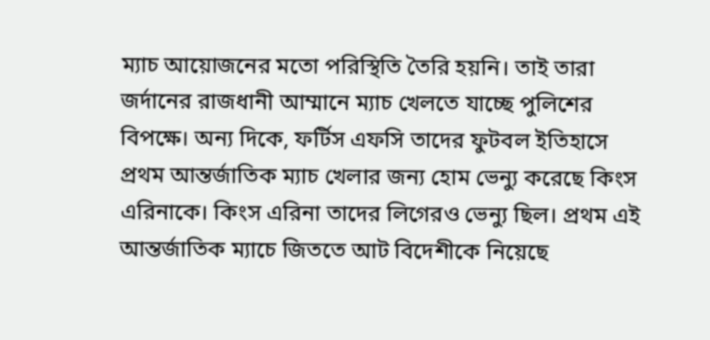ম্যাচ আয়োজনের মতো পরিস্থিতি তৈরি হয়নি। তাই তারা জর্দানের রাজধানী আম্মানে ম্যাচ খেলতে যাচ্ছে পুলিশের বিপক্ষে। অন্য দিকে, ফর্টিস এফসি তাদের ফুটবল ইতিহাসে প্রথম আন্তর্জাতিক ম্যাচ খেলার জন্য হোম ভেন্যু করেছে কিংস এরিনাকে। কিংস এরিনা তাদের লিগেরও ভেন্যু ছিল। প্রথম এই আন্তর্জাতিক ম্যাচে জিততে আট বিদেশীকে নিয়েছে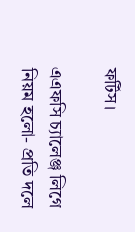ফর্টিস।

এএফসি চ্যালেঞ্জ লিগে নিয়ম হলো- প্রতি দলে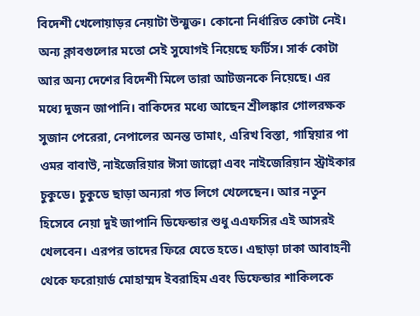বিদেশী খেলোয়াড়র নেয়াটা উন্মুক্ত। কোনো নির্ধারিত কোটা নেই। অন্য ক্লাবগুলোর মতো সেই সুযোগই নিয়েছে ফর্টিস। সার্ক কোটা আর অন্য দেশের বিদেশী মিলে তারা আটজনকে নিয়েছে। এর মধ্যে দুজন জাপানি। বাকিদের মধ্যে আছেন শ্রীলঙ্কার গোলরক্ষক সুজান পেরেরা, নেপালের অনন্ত তামাং, এরিখ বিস্তা, গাম্বিয়ার পা ওমর বাবাউ, নাইজেরিয়ার ঈসা জাল্লো এবং নাইজেরিয়ান স্ট্রাইকার চুকুডে। চুকুডে ছাড়া অন্যরা গত লিগে খেলেছেন। আর নতুন হিসেবে নেয়া দুই জাপানি ডিফেন্ডার শুধু এএফসির এই আসরই খেলবেন। এরপর তাদের ফিরে যেতে হতে। এছাড়া ঢাকা আবাহনী থেকে ফরোয়ার্ড মোহাম্মদ ইবরাহিম এবং ডিফেন্ডার শাকিলকে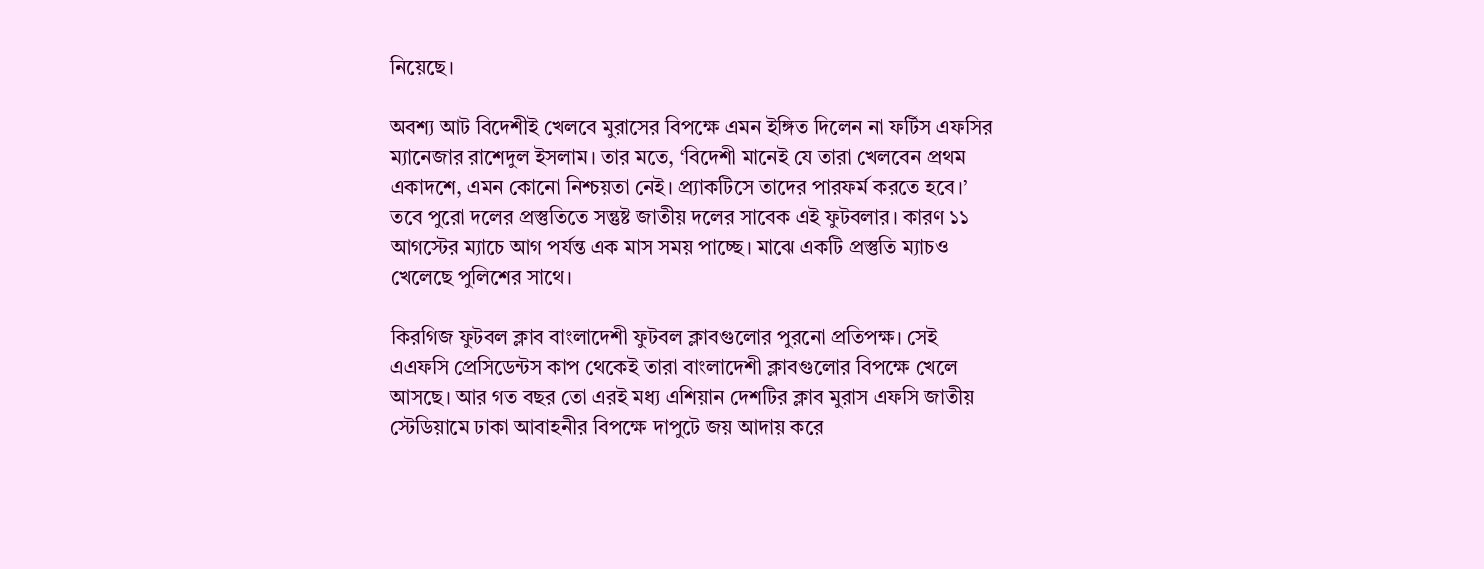নিয়েছে।

অবশ্য আট বিদেশীই খেলবে মুরাসের বিপক্ষে এমন ইঙ্গিত দিলেন না ফর্টিস এফসির ম্যানেজার রাশেদুল ইসলাম। তার মতে, ‘বিদেশী মানেই যে তারা খেলবেন প্রথম একাদশে, এমন কোনো নিশ্চয়তা নেই। প্র্যাকটিসে তাদের পারফর্ম করতে হবে।’ তবে পুরো দলের প্রস্তুতিতে সন্তুষ্ট জাতীয় দলের সাবেক এই ফুটবলার। কারণ ১১ আগস্টের ম্যাচে আগ পর্যন্ত এক মাস সময় পাচ্ছে। মাঝে একটি প্রস্তুতি ম্যাচও খেলেছে পুলিশের সাথে।

কিরগিজ ফুটবল ক্লাব বাংলাদেশী ফুটবল ক্লাবগুলোর পুরনো প্রতিপক্ষ। সেই এএফসি প্রেসিডেন্টস কাপ থেকেই তারা বাংলাদেশী ক্লাবগুলোর বিপক্ষে খেলে আসছে। আর গত বছর তো এরই মধ্য এশিয়ান দেশটির ক্লাব মুরাস এফসি জাতীয় স্টেডিয়ামে ঢাকা আবাহনীর বিপক্ষে দাপুটে জয় আদায় করে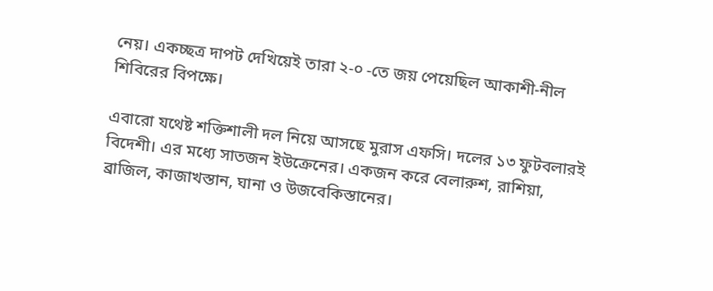নেয়। একচ্ছত্র দাপট দেখিয়েই তারা ২-০ -তে জয় পেয়েছিল আকাশী-নীল শিবিরের বিপক্ষে।

এবারো যথেষ্ট শক্তিশালী দল নিয়ে আসছে মুরাস এফসি। দলের ১৩ ফুটবলারই বিদেশী। এর মধ্যে সাতজন ইউক্রেনের। একজন করে বেলারুশ, রাশিয়া, ব্রাজিল, কাজাখস্তান, ঘানা ও উজবেকিস্তানের।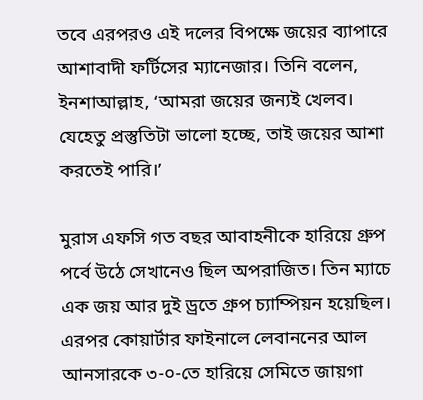তবে এরপরও এই দলের বিপক্ষে জয়ের ব্যাপারে আশাবাদী ফর্টিসের ম্যানেজার। তিনি বলেন, ইনশাআল্লাহ, ‘আমরা জয়ের জন্যই খেলব। যেহেতু প্রস্তুতিটা ভালো হচ্ছে, তাই জয়ের আশা করতেই পারি।’

মুরাস এফসি গত বছর আবাহনীকে হারিয়ে গ্রুপ পর্বে উঠে সেখানেও ছিল অপরাজিত। তিন ম্যাচে এক জয় আর দুই ড্রতে গ্রুপ চ্যাম্পিয়ন হয়েছিল। এরপর কোয়ার্টার ফাইনালে লেবাননের আল আনসারকে ৩-০-তে হারিয়ে সেমিতে জায়গা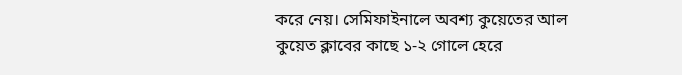করে নেয়। সেমিফাইনালে অবশ্য কুয়েতের আল কুয়েত ক্লাবের কাছে ১-২ গোলে হেরে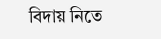বিদায় নিতে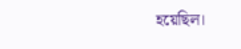হয়েছিল।